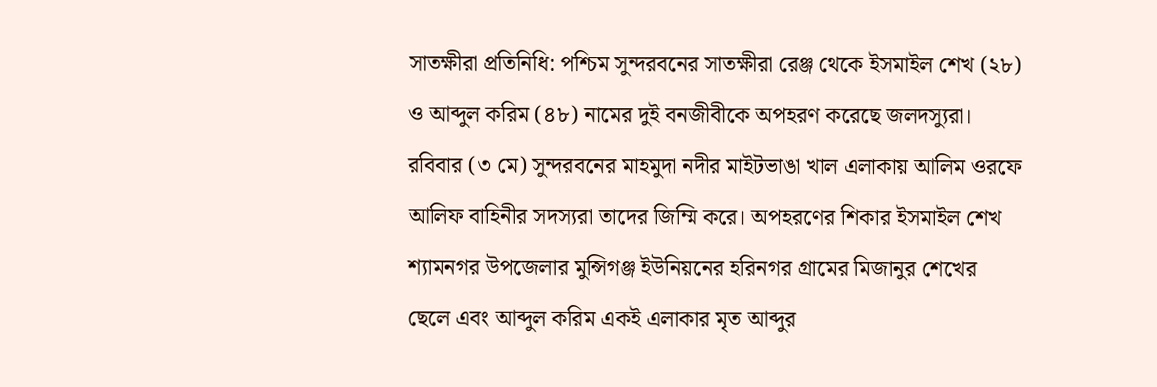সাতক্ষীরা প্রতিনিধি: পশ্চিম সুন্দরবনের সাতক্ষীরা রেঞ্জ থেকে ইসমাইল শেখ (২৮) ও আব্দুল করিম (৪৮) নামের দুই বনজীবীকে অপহরণ করেছে জলদস্যুরা।
রবিবার (৩ মে) সুন্দরবনের মাহমুদা নদীর মাইটভাঙা খাল এলাকায় আলিম ওরফে আলিফ বাহিনীর সদস্যরা তাদের জিম্মি করে। অপহরণের শিকার ইসমাইল শেখ শ্যামনগর উপজেলার মুন্সিগঞ্জ ইউনিয়নের হরিনগর গ্রামের মিজানুর শেখের ছেলে এবং আব্দুল করিম একই এলাকার মৃত আব্দুর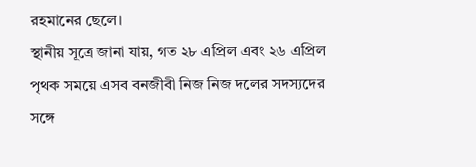রহমানের ছেলে।
স্থানীয় সূত্রে জানা যায়, গত ২৮ এপ্রিল এবং ২৬ এপ্রিল পৃথক সময়ে এসব বনজীবী নিজ নিজ দলের সদস্যদের সঙ্গে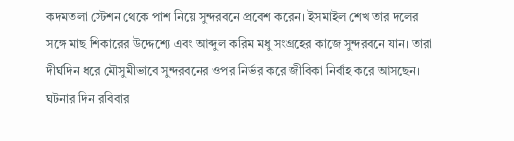কদমতলা স্টেশন থেকে পাশ নিয়ে সুন্দরবনে প্রবেশ করেন। ইসমাইল শেখ তার দলের সঙ্গে মাছ শিকারের উদ্দেশ্যে এবং আব্দুল করিম মধু সংগ্রহের কাজে সুন্দরবনে যান। তারা দীর্ঘদিন ধরে মৌসুমীভাবে সুন্দরবনের ওপর নির্ভর করে জীবিকা নির্বাহ করে আসছেন।
ঘটনার দিন রবিবার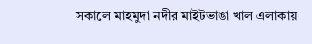সকালে মাহমুদা নদীর মাইটভাঙা খাল এলাকায়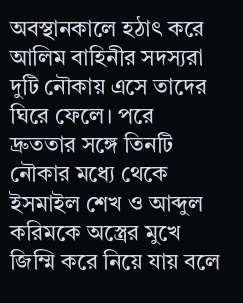অবস্থানকালে হঠাৎ করে আলিম বাহিনীর সদস্যরা দুটি নৌকায় এসে তাদের ঘিরে ফেলে। পরে দ্রুততার সঙ্গে তিনটি নৌকার মধ্যে থেকে ইসমাইল শেখ ও আব্দুল করিমকে অস্ত্রের মুখে জিম্মি করে নিয়ে যায় বলে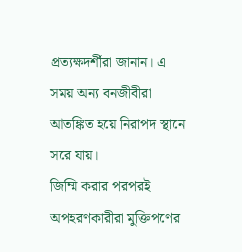প্রত্যক্ষদর্শীরা জানান। এ সময় অন্য বনজীবীরা আতঙ্কিত হয়ে নিরাপদ স্থানে সরে যায়।
জিম্মি করার পরপরই অপহরণকারীরা মুক্তিপণের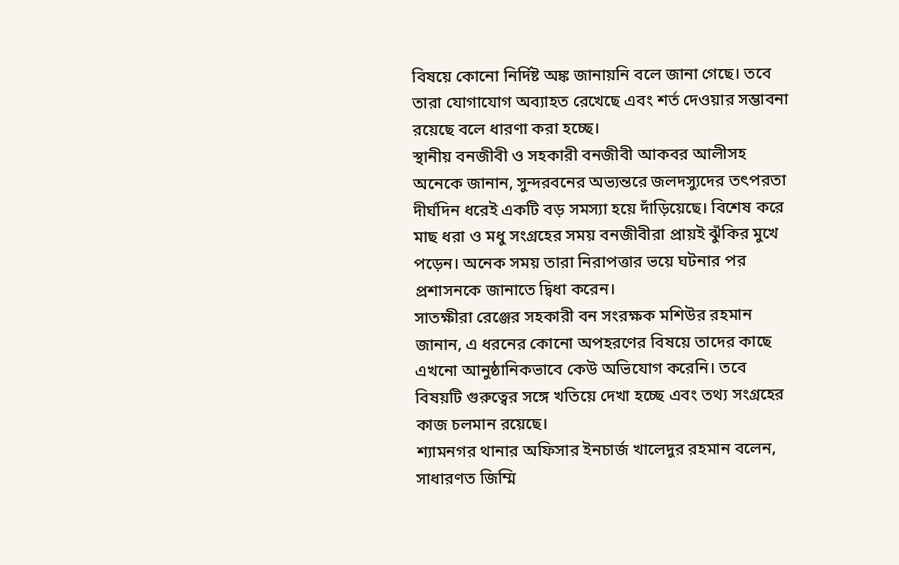বিষয়ে কোনো নির্দিষ্ট অঙ্ক জানায়নি বলে জানা গেছে। তবে তারা যোগাযোগ অব্যাহত রেখেছে এবং শর্ত দেওয়ার সম্ভাবনা রয়েছে বলে ধারণা করা হচ্ছে।
স্থানীয় বনজীবী ও সহকারী বনজীবী আকবর আলীসহ অনেকে জানান, সুন্দরবনের অভ্যন্তরে জলদস্যুদের তৎপরতা দীর্ঘদিন ধরেই একটি বড় সমস্যা হয়ে দাঁড়িয়েছে। বিশেষ করে মাছ ধরা ও মধু সংগ্রহের সময় বনজীবীরা প্রায়ই ঝুঁকির মুখে পড়েন। অনেক সময় তারা নিরাপত্তার ভয়ে ঘটনার পর প্রশাসনকে জানাতে দ্বিধা করেন।
সাতক্ষীরা রেঞ্জের সহকারী বন সংরক্ষক মশিউর রহমান জানান, এ ধরনের কোনো অপহরণের বিষয়ে তাদের কাছে এখনো আনুষ্ঠানিকভাবে কেউ অভিযোগ করেনি। তবে বিষয়টি গুরুত্বের সঙ্গে খতিয়ে দেখা হচ্ছে এবং তথ্য সংগ্রহের কাজ চলমান রয়েছে।
শ্যামনগর থানার অফিসার ইনচার্জ খালেদুর রহমান বলেন, সাধারণত জিম্মি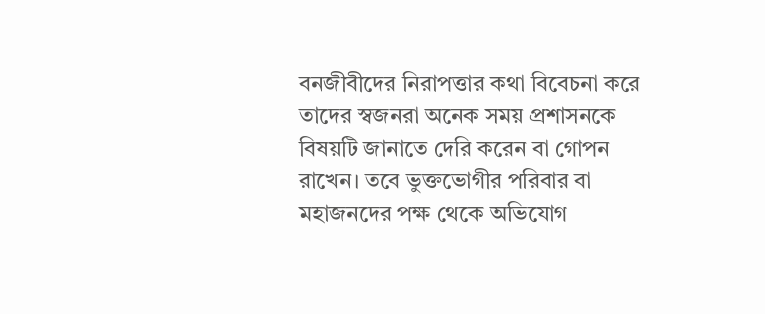বনজীবীদের নিরাপত্তার কথা বিবেচনা করে তাদের স্বজনরা অনেক সময় প্রশাসনকে বিষয়টি জানাতে দেরি করেন বা গোপন রাখেন। তবে ভুক্তভোগীর পরিবার বা মহাজনদের পক্ষ থেকে অভিযোগ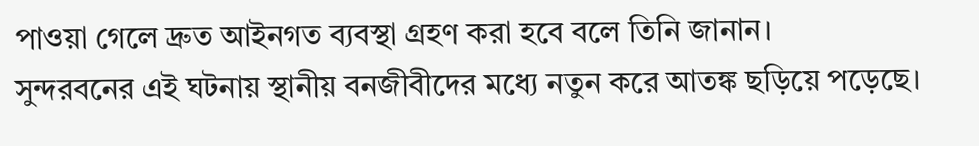পাওয়া গেলে দ্রুত আইনগত ব্যবস্থা গ্রহণ করা হবে বলে তিনি জানান।
সুন্দরবনের এই ঘটনায় স্থানীয় বনজীবীদের মধ্যে নতুন করে আতঙ্ক ছড়িয়ে পড়েছে।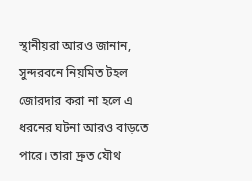স্থানীয়রা আরও জানান, সুন্দরবনে নিয়মিত টহল জোরদার করা না হলে এ ধরনের ঘটনা আরও বাড়তে পারে। তারা দ্রুত যৌথ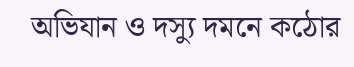অভিযান ও দস্যু দমনে কঠোর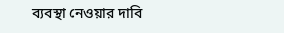ব্যবস্থা নেওয়ার দাবি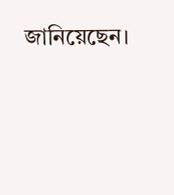জানিয়েছেন।